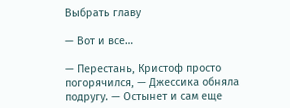Выбрать главу

— Вот и все…

— Перестань, Кристоф просто погорячился, — Джессика обняла подругу. — Остынет и сам еще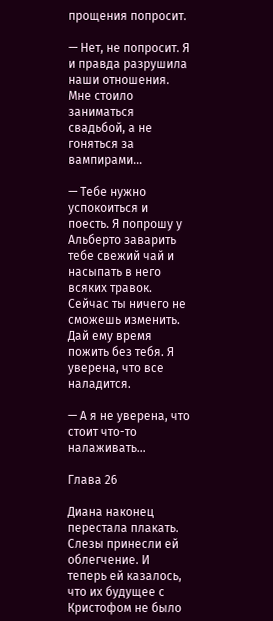прощения попросит.

— Нет, не попросит. Я и правда разрушила наши отношения. Мне стоило заниматься свадьбой, а не гоняться за вампирами…

— Тебе нужно успокоиться и поесть. Я попрошу у Альберто заварить тебе свежий чай и насыпать в него всяких травок. Сейчас ты ничего не сможешь изменить. Дай ему время пожить без тебя. Я уверена, что все наладится.

— А я не уверена, что стоит что-то налаживать…

Глава 26

Диана наконец перестала плакать. Слезы принесли ей облегчение. И теперь ей казалось, что их будущее с Кристофом не было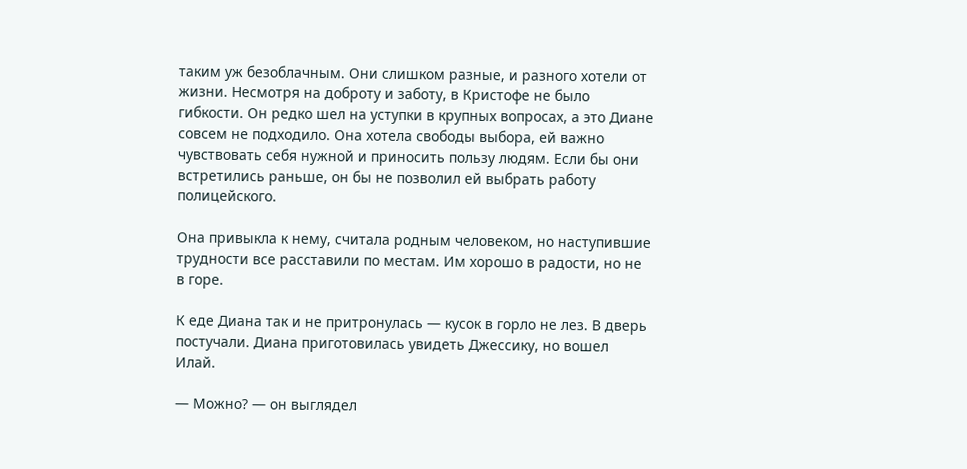таким уж безоблачным. Они слишком разные, и разного хотели от жизни. Несмотря на доброту и заботу, в Кристофе не было гибкости. Он редко шел на уступки в крупных вопросах, а это Диане совсем не подходило. Она хотела свободы выбора, ей важно чувствовать себя нужной и приносить пользу людям. Если бы они встретились раньше, он бы не позволил ей выбрать работу полицейского.

Она привыкла к нему, считала родным человеком, но наступившие трудности все расставили по местам. Им хорошо в радости, но не в горе.

К еде Диана так и не притронулась — кусок в горло не лез. В дверь постучали. Диана приготовилась увидеть Джессику, но вошел Илай.

— Можно? — он выглядел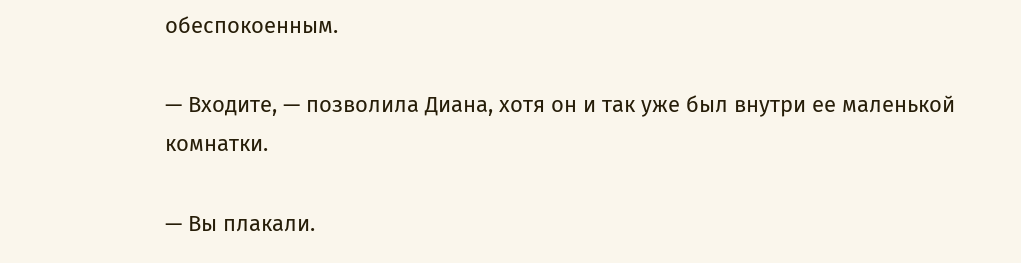обеспокоенным.

— Входите, — позволила Диана, хотя он и так уже был внутри ее маленькой комнатки.

— Вы плакали.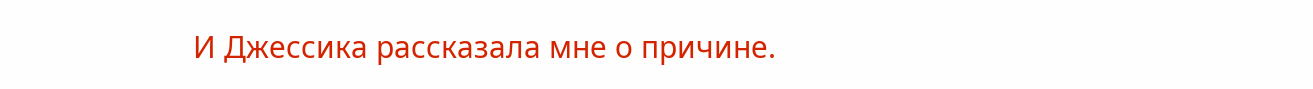И Джессика рассказала мне о причине.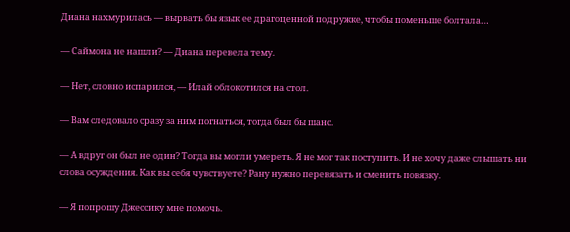Диана нахмурилась — вырвать бы язык ее драгоценной подружке, чтобы поменьше болтала…

— Саймона не нашли? — Диана перевела тему.

— Нет, словно испарился, — Илай облокотился на стол.

— Вам следовало сразу за ним погнаться, тогда был бы шанс.

— А вдруг он был не один? Тогда вы могли умереть. Я не мог так поступить. И не хочу даже слышать ни слова осуждения. Как вы себя чувствуете? Рану нужно перевязать и сменить повязку.

— Я попрошу Джессику мне помочь.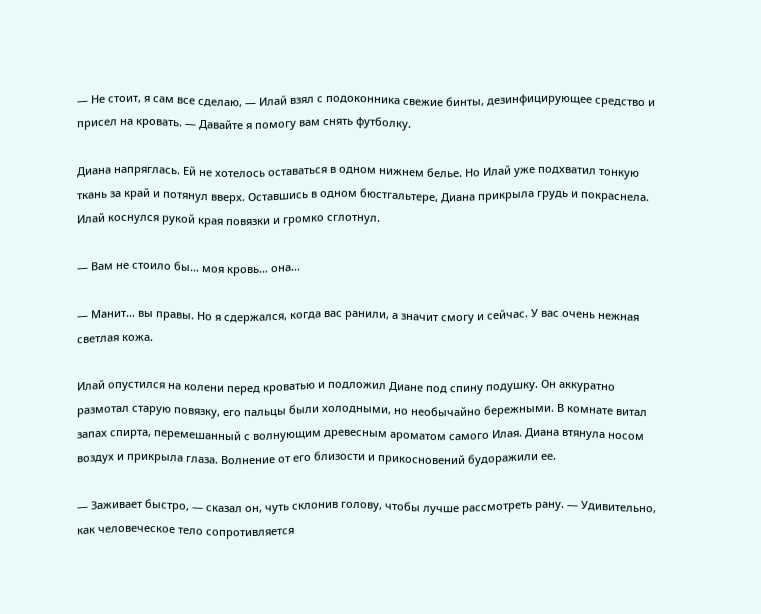— Не стоит, я сам все сделаю, — Илай взял с подоконника свежие бинты, дезинфицирующее средство и присел на кровать. — Давайте я помогу вам снять футболку.

Диана напряглась. Ей не хотелось оставаться в одном нижнем белье. Но Илай уже подхватил тонкую ткань за край и потянул вверх. Оставшись в одном бюстгальтере, Диана прикрыла грудь и покраснела. Илай коснулся рукой края повязки и громко сглотнул.

— Вам не стоило бы… моя кровь… она…

— Манит… вы правы. Но я сдержался, когда вас ранили, а значит смогу и сейчас. У вас очень нежная светлая кожа.

Илай опустился на колени перед кроватью и подложил Диане под спину подушку. Он аккуратно размотал старую повязку, его пальцы были холодными, но необычайно бережными. В комнате витал запах спирта, перемешанный с волнующим древесным ароматом самого Илая. Диана втянула носом воздух и прикрыла глаза. Волнение от его близости и прикосновений будоражили ее.

— Заживает быстро, — сказал он, чуть склонив голову, чтобы лучше рассмотреть рану. — Удивительно, как человеческое тело сопротивляется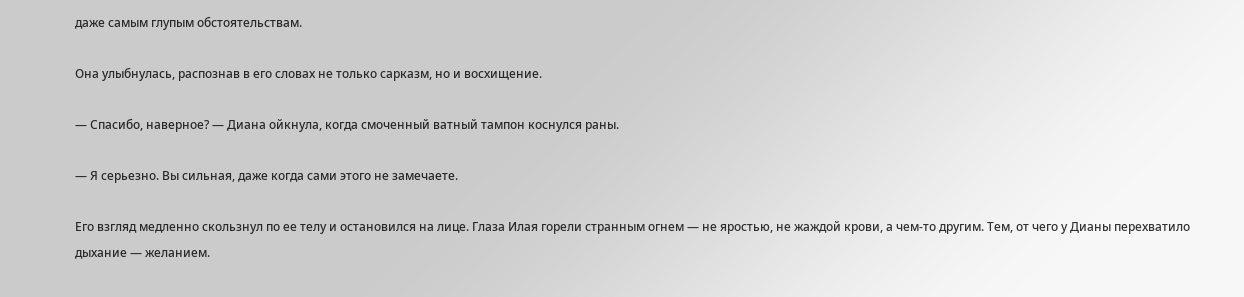даже самым глупым обстоятельствам.

Она улыбнулась, распознав в его словах не только сарказм, но и восхищение.

— Спасибо, наверное? — Диана ойкнула, когда смоченный ватный тампон коснулся раны.

— Я серьезно. Вы сильная, даже когда сами этого не замечаете.

Его взгляд медленно скользнул по ее телу и остановился на лице. Глаза Илая горели странным огнем — не яростью, не жаждой крови, а чем-то другим. Тем, от чего у Дианы перехватило дыхание — желанием.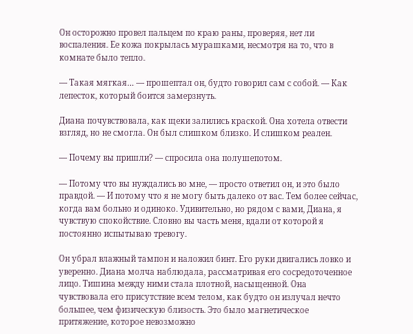Он осторожно провел пальцем по краю раны, проверяя, нет ли воспаления. Ее кожа покрылась мурашками, несмотря на то, что в комнате было тепло.

— Такая мягкая… — прошептал он, будто говорил сам с собой. — Как лепесток, который боится замерзнуть.

Диана почувствовала, как щеки залились краской. Она хотела отвести взгляд, но не смогла. Он был слишком близко. И слишком реален.

— Почему вы пришли? — спросила она полушепотом.

— Потому что вы нуждались во мне, — просто ответил он, и это было правдой. — И потому что я не могу быть далеко от вас. Тем более сейчас, когда вам больно и одиноко. Удивительно, но рядом с вами, Диана, я чувствую спокойствие. Словно вы часть меня, вдали от которой я постоянно испытываю тревогу.

Он убрал влажный тампон и наложил бинт. Его руки двигались ловко и уверенно. Диана молча наблюдала, рассматривая его сосредоточенное лицо. Тишина между ними стала плотной, насыщенной. Она чувствовала его присутствие всем телом, как будто он излучал нечто большее, чем физическую близость. Это было магнетическое притяжение, которое невозможно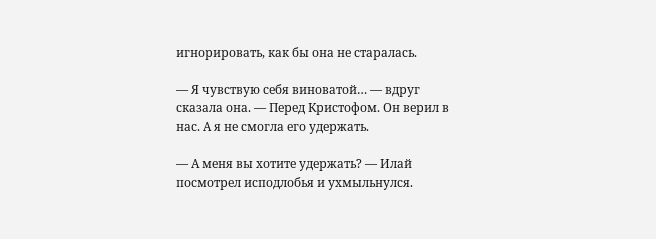игнорировать, как бы она не старалась.

— Я чувствую себя виноватой… — вдруг сказала она. — Перед Кристофом. Он верил в нас. А я не смогла его удержать.

— А меня вы хотите удержать? — Илай посмотрел исподлобья и ухмыльнулся.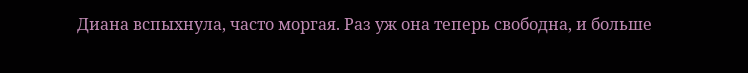Диана вспыхнула, часто моргая. Раз уж она теперь свободна, и больше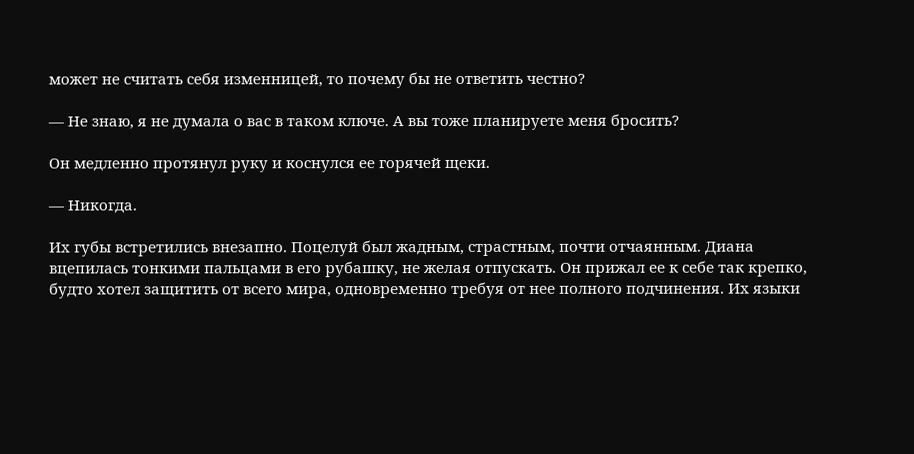может не считать себя изменницей, то почему бы не ответить честно?

— Не знаю, я не думала о вас в таком ключе. А вы тоже планируете меня бросить?

Он медленно протянул руку и коснулся ее горячей щеки.

— Никогда.

Их губы встретились внезапно. Поцелуй был жадным, страстным, почти отчаянным. Диана вцепилась тонкими пальцами в его рубашку, не желая отпускать. Он прижал ее к себе так крепко, будто хотел защитить от всего мира, одновременно требуя от нее полного подчинения. Их языки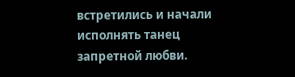встретились и начали исполнять танец запретной любви.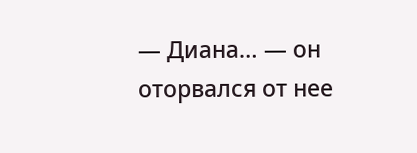— Диана… — он оторвался от нее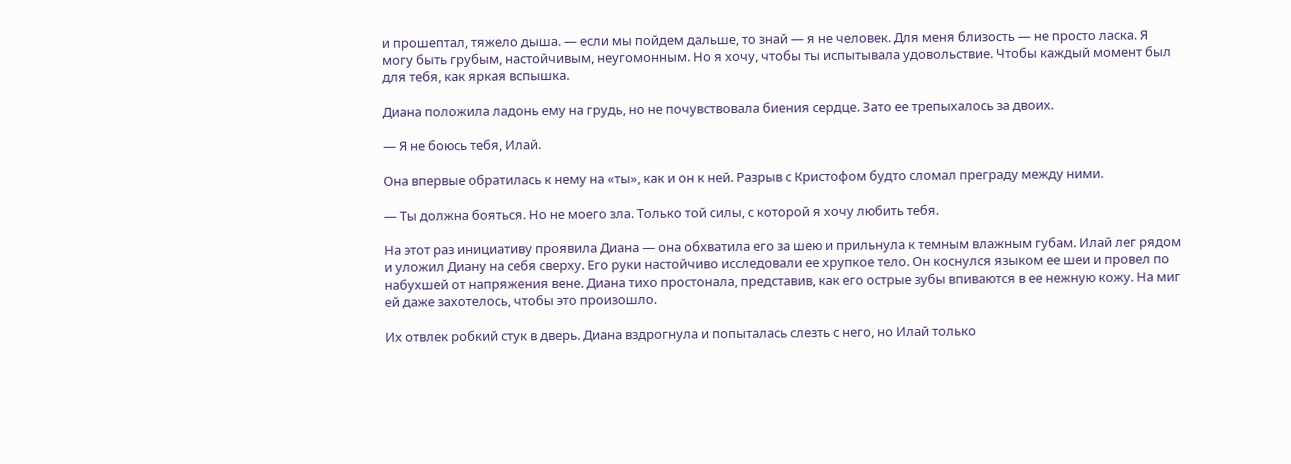и прошептал, тяжело дыша. — если мы пойдем дальше, то знай — я не человек. Для меня близость — не просто ласка. Я могу быть грубым, настойчивым, неугомонным. Но я хочу, чтобы ты испытывала удовольствие. Чтобы каждый момент был для тебя, как яркая вспышка.

Диана положила ладонь ему на грудь, но не почувствовала биения сердце. Зато ее трепыхалось за двоих.

— Я не боюсь тебя, Илай.

Она впервые обратилась к нему на «ты», как и он к ней. Разрыв с Кристофом будто сломал преграду между ними.

— Ты должна бояться. Но не моего зла. Только той силы, с которой я хочу любить тебя.

На этот раз инициативу проявила Диана — она обхватила его за шею и прильнула к темным влажным губам. Илай лег рядом и уложил Диану на себя сверху. Его руки настойчиво исследовали ее хрупкое тело. Он коснулся языком ее шеи и провел по набухшей от напряжения вене. Диана тихо простонала, представив, как его острые зубы впиваются в ее нежную кожу. На миг ей даже захотелось, чтобы это произошло.

Их отвлек робкий стук в дверь. Диана вздрогнула и попыталась слезть с него, но Илай только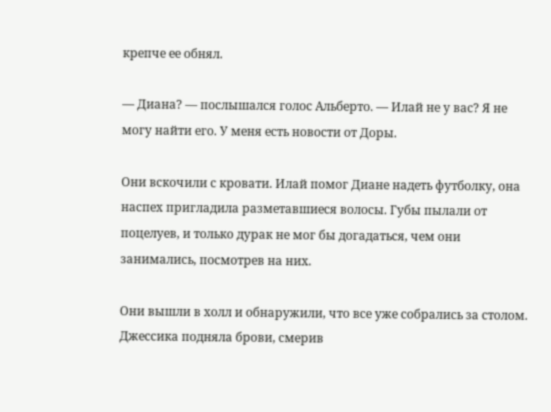крепче ее обнял.

— Диана? — послышался голос Альберто. — Илай не у вас? Я не могу найти его. У меня есть новости от Доры.

Они вскочили с кровати. Илай помог Диане надеть футболку, она наспех пригладила разметавшиеся волосы. Губы пылали от поцелуев, и только дурак не мог бы догадаться, чем они занимались, посмотрев на них.

Они вышли в холл и обнаружили, что все уже собрались за столом. Джессика подняла брови, смерив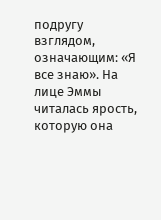подругу взглядом, означающим: «Я все знаю». На лице Эммы читалась ярость, которую она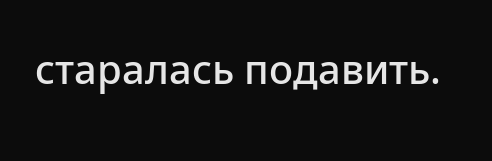старалась подавить.